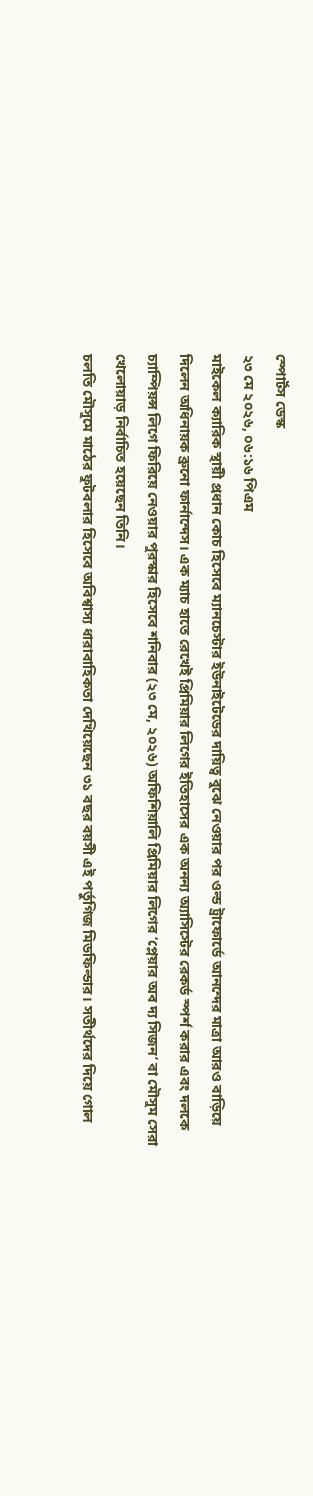স্পোর্টস ডেস্ক
২৩ মে ২০২৬, ০৬:১৬ পিএম
মাইকেল ক্যারিক স্থায়ী প্রধান কোচ হিসেবে ম্যানচেস্টার ইউনাইটেডের দায়িত্ব বুঝে নেওয়ার পর ওল্ড ট্রাফোর্ডে আনন্দের মাত্রা আরও বাড়িয়ে দিলেন অধিনায়ক ব্রুনো ফার্নান্দেস। এক ম্যাচ হাতে রেখেই প্রিমিয়ার লিগের ইতিহাসের এক অনন্য অ্যাসিস্টের রেকর্ড স্পর্শ করার এবং দলকে চ্যাম্পিয়ন্স লিগে ফিরিয়ে নেওয়ার পুরস্কার হিসেবে শনিবার (২৩ মে, ২০২৬) অফিশিয়ালি প্রিমিয়ার লিগের ‘প্লেয়ার অব দ্য সিজন’ বা মৌসুম সেরা খেলোয়াড় নির্বাচিত হয়েছেন তিনি।
চলতি মৌসুমে মাঠের ফুটবলার হিসেবে অবিশ্বাস্য ধারাবাহিকতা দেখিয়েছেন ৩১ বছর বয়সী এই পর্তুগিজ মিডফিল্ডার। সতীর্থদের দিয়ে গোল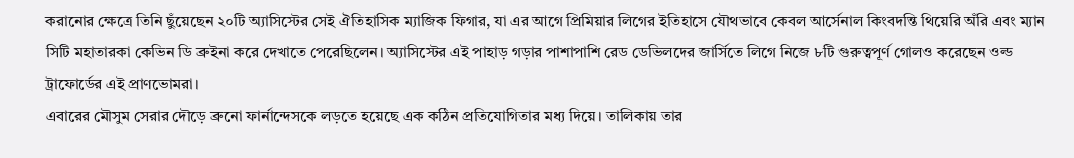করানোর ক্ষেত্রে তিনি ছুঁয়েছেন ২০টি অ্যাসিস্টের সেই ঐতিহাসিক ম্যাজিক ফিগার, যা এর আগে প্রিমিয়ার লিগের ইতিহাসে যৌথভাবে কেবল আর্সেনাল কিংবদন্তি থিয়েরি অঁরি এবং ম্যান সিটি মহাতারকা কেভিন ডি ব্রুইনা করে দেখাতে পেরেছিলেন। অ্যাসিস্টের এই পাহাড় গড়ার পাশাপাশি রেড ডেভিলদের জার্সিতে লিগে নিজে ৮টি গুরুত্বপূর্ণ গোলও করেছেন ওল্ড ট্রাফোর্ডের এই প্রাণভোমরা।
এবারের মৌসুম সেরার দৌড়ে ব্রুনো ফার্নান্দেসকে লড়তে হয়েছে এক কঠিন প্রতিযোগিতার মধ্য দিয়ে। তালিকায় তার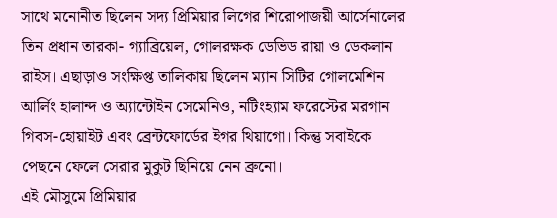সাথে মনোনীত ছিলেন সদ্য প্রিমিয়ার লিগের শিরোপাজয়ী আর্সেনালের তিন প্রধান তারকা- গ্যাব্রিয়েল, গোলরক্ষক ডেভিড রায়া ও ডেকলান রাইস। এছাড়াও সংক্ষিপ্ত তালিকায় ছিলেন ম্যান সিটির গোলমেশিন আর্লিং হালান্দ ও অ্যান্টোইন সেমেনিও, নটিংহ্যাম ফরেস্টের মরগান গিবস-হোয়াইট এবং ব্রেন্টফোর্ডের ইগর থিয়াগো। কিন্তু সবাইকে পেছনে ফেলে সেরার মুকুট ছিনিয়ে নেন ব্রুনো।
এই মৌসুমে প্রিমিয়ার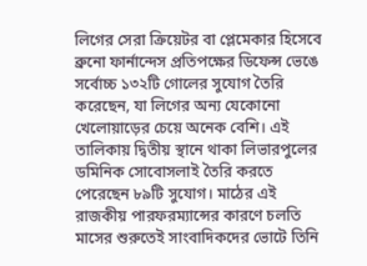লিগের সেরা ক্রিয়েটর বা প্লেমেকার হিসেবে ব্রুনো ফার্নান্দেস প্রতিপক্ষের ডিফেন্স ভেঙে সর্বোচ্চ ১৩২টি গোলের সুযোগ তৈরি করেছেন, যা লিগের অন্য যেকোনো খেলোয়াড়ের চেয়ে অনেক বেশি। এই তালিকায় দ্বিতীয় স্থানে থাকা লিভারপুলের ডমিনিক সোবোসলাই তৈরি করতে পেরেছেন ৮৯টি সুযোগ। মাঠের এই রাজকীয় পারফরম্যান্সের কারণে চলতি মাসের শুরুতেই সাংবাদিকদের ভোটে তিনি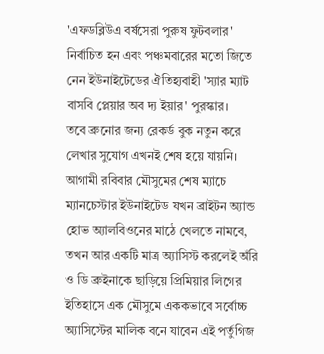'এফডব্লিউএ বর্ষসেরা পুরুষ ফুটবলার' নির্বাচিত হন এবং পঞ্চমবারের মতো জিতে নেন ইউনাইটেডের ঐতিহ্যবাহী 'স্যার ম্যাট বাসবি প্লেয়ার অব দ্য ইয়ার' পুরস্কার।
তবে ব্রুনোর জন্য রেকর্ড বুক নতুন করে লেখার সুযোগ এখনই শেষ হয়ে যায়নি। আগামী রবিবার মৌসুমের শেষ ম্যাচে ম্যানচেস্টার ইউনাইটেড যখন ব্রাইটন অ্যান্ড হোভ অ্যালবিওনের মাঠে খেলতে নামবে, তখন আর একটি মাত্র অ্যাসিস্ট করলেই অঁরি ও ডি ব্রুইনাকে ছাড়িয়ে প্রিমিয়ার লিগের ইতিহাসে এক মৌসুমে এককভাবে সর্বোচ্চ অ্যাসিস্টের মালিক বনে যাবেন এই পর্তুগিজ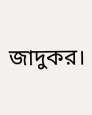জাদুকর।